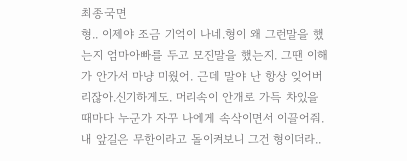최종국면
형.. 이제야 조금 기억이 나네.형이 왜 그런말을 했는지 엄마아빠를 두고 모진말을 했는지. 그땐 이해가 안가서 마냥 미웠어. 근데 말야 난 항상 잊어버리잖아.신기하게도. 머리속이 안개로 가득 차있을때마다 누군가 자꾸 나에게 속삭이면서 이끌어줘. 내 앞길은 무한이라고 돌이켜보니 그건 형이더라..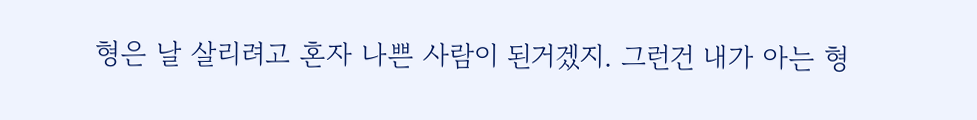형은 날 살리려고 혼자 나쁜 사람이 된거겠지. 그런건 내가 아는 형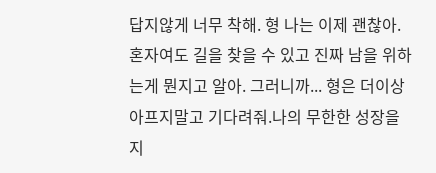답지않게 너무 착해. 형 나는 이제 괜찮아. 혼자여도 길을 찾을 수 있고 진짜 남을 위하는게 뭔지고 알아. 그러니까... 형은 더이상 아프지말고 기다려줘.나의 무한한 성장을 지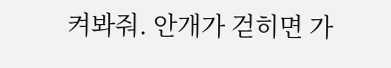켜봐줘. 안개가 걷히면 가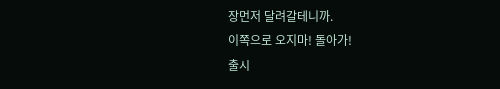장먼저 달려갈테니까.
이쪽으로 오지마! 돌아가!
출시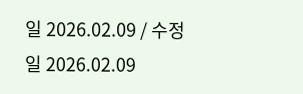일 2026.02.09 / 수정일 2026.02.09